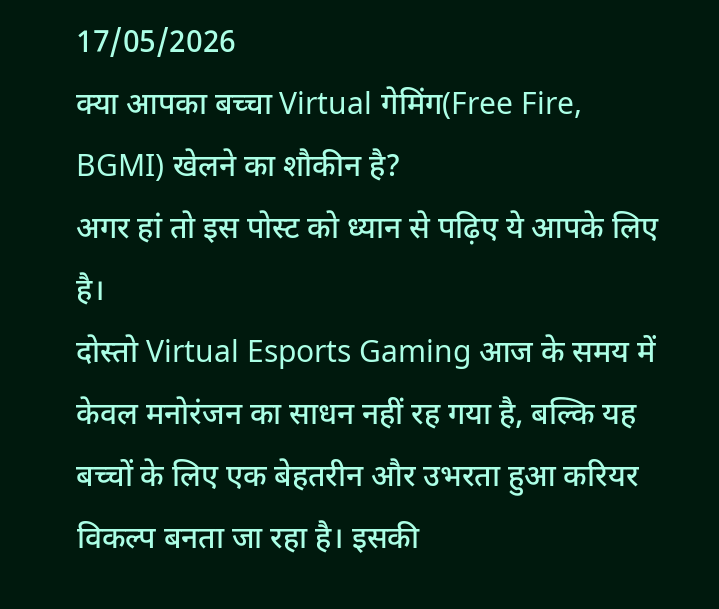17/05/2026
क्या आपका बच्चा Virtual गेमिंग(Free Fire, BGMI) खेलने का शौकीन है?
अगर हां तो इस पोस्ट को ध्यान से पढ़िए ये आपके लिए है।
दोस्तो Virtual Esports Gaming आज के समय में केवल मनोरंजन का साधन नहीं रह गया है, बल्कि यह बच्चों के लिए एक बेहतरीन और उभरता हुआ करियर विकल्प बनता जा रहा है। इसकी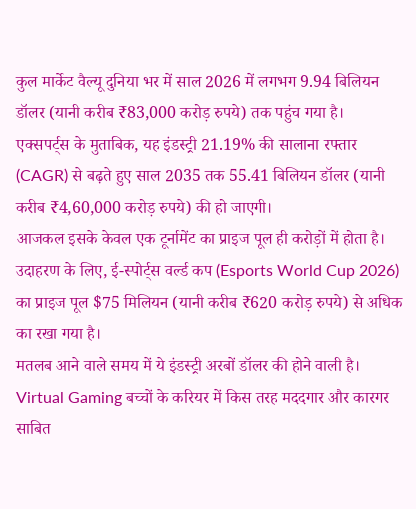कुल मार्केट वैल्यू दुनिया भर में साल 2026 में लगभग 9.94 बिलियन डॉलर (यानी करीब ₹83,000 करोड़ रुपये) तक पहुंच गया है।
एक्सपर्ट्स के मुताबिक, यह इंडस्ट्री 21.19% की सालाना रफ्तार (CAGR) से बढ़ते हुए साल 2035 तक 55.41 बिलियन डॉलर (यानी करीब ₹4,60,000 करोड़ रुपये) की हो जाएगी।
आजकल इसके केवल एक टूर्नामेंट का प्राइज पूल ही करोड़ों में होता है। उदाहरण के लिए, ई-स्पोर्ट्स वर्ल्ड कप (Esports World Cup 2026) का प्राइज पूल $75 मिलियन (यानी करीब ₹620 करोड़ रुपये) से अधिक का रखा गया है।
मतलब आने वाले समय में ये इंडस्ट्री अरबों डॉलर की होने वाली है।
Virtual Gaming बच्चों के करियर में किस तरह मददगार और कारगर साबित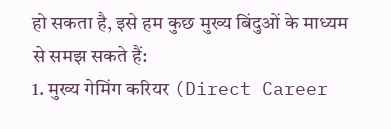हो सकता है, इसे हम कुछ मुख्य बिंदुओं के माध्यम से समझ सकते हैं:
1. मुख्य गेमिंग करियर (Direct Career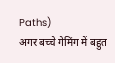Paths)
अगर बच्चे गेमिंग में बहुत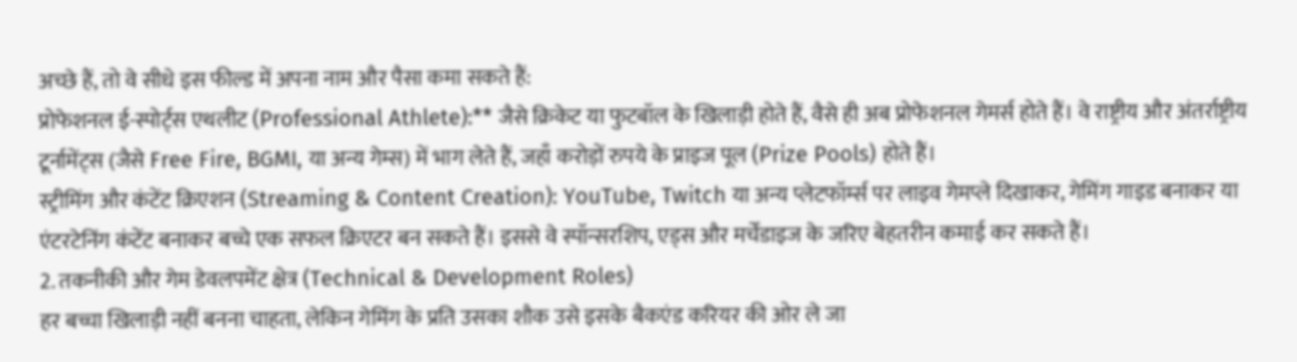अच्छे हैं, तो वे सीधे इस फील्ड में अपना नाम और पैसा कमा सकते हैं:
प्रोफेशनल ई-स्पोर्ट्स एथलीट (Professional Athlete):** जैसे क्रिकेट या फुटबॉल के खिलाड़ी होते हैं, वैसे ही अब प्रोफेशनल गेमर्स होते हैं। वे राष्ट्रीय और अंतर्राष्ट्रीय टूर्नामेंट्स (जैसे Free Fire, BGMI, या अन्य गेम्स) में भाग लेते हैं, जहाँ करोड़ों रुपये के प्राइज पूल (Prize Pools) होते हैं।
स्ट्रीमिंग और कंटेंट क्रिएशन (Streaming & Content Creation): YouTube, Twitch या अन्य प्लेटफॉर्म्स पर लाइव गेमप्ले दिखाकर, गेमिंग गाइड बनाकर या एंटरटेनिंग कंटेंट बनाकर बच्चे एक सफल क्रिएटर बन सकते हैं। इससे वे स्पॉन्सरशिप, एड्स और मर्चेंडाइज के जरिए बेहतरीन कमाई कर सकते हैं।
2. तकनीकी और गेम डेवलपमेंट क्षेत्र (Technical & Development Roles)
हर बच्चा खिलाड़ी नहीं बनना चाहता, लेकिन गेमिंग के प्रति उसका शौक उसे इसके बैकएंड करियर की ओर ले जा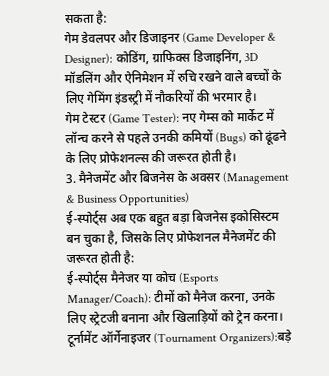सकता है:
गेम डेवलपर और डिजाइनर (Game Developer & Designer): कोडिंग, ग्राफिक्स डिजाइनिंग, 3D मॉडलिंग और ऐनिमेशन में रुचि रखने वाले बच्चों के लिए गेमिंग इंडस्ट्री में नौकरियों की भरमार है।
गेम टेस्टर (Game Tester): नए गेम्स को मार्केट में लॉन्च करने से पहले उनकी कमियों (Bugs) को ढूंढने के लिए प्रोफेशनल्स की जरूरत होती है।
3. मैनेजमेंट और बिजनेस के अवसर (Management & Business Opportunities)
ई-स्पोर्ट्स अब एक बहुत बड़ा बिजनेस इकोसिस्टम बन चुका है, जिसके लिए प्रोफेशनल मैनेजमेंट की जरूरत होती है:
ई-स्पोर्ट्स मैनेजर या कोच (Esports Manager/Coach): टीमों को मैनेज करना, उनके लिए स्ट्रेटजी बनाना और खिलाड़ियों को ट्रेन करना।
टूर्नामेंट ऑर्गेनाइजर (Tournament Organizers):बड़े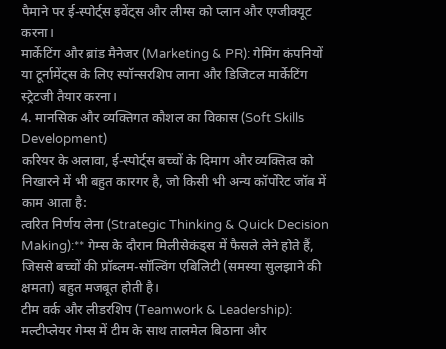पैमाने पर ई-स्पोर्ट्स इवेंट्स और लीग्स को प्लान और एग्जीक्यूट करना।
मार्केटिंग और ब्रांड मैनेजर (Marketing & PR): गेमिंग कंपनियों या टूर्नामेंट्स के लिए स्पॉन्सरशिप लाना और डिजिटल मार्केटिंग स्ट्रेटजी तैयार करना।
4. मानसिक और व्यक्तिगत कौशल का विकास (Soft Skills Development)
करियर के अलावा, ई-स्पोर्ट्स बच्चों के दिमाग और व्यक्तित्व को निखारने में भी बहुत कारगर है, जो किसी भी अन्य कॉर्पोरेट जॉब में काम आता है:
त्वरित निर्णय लेना (Strategic Thinking & Quick Decision Making):** गेम्स के दौरान मिलीसेकंड्स में फैसले लेने होते हैं, जिससे बच्चों की प्रॉब्लम-सॉल्विंग एबिलिटी (समस्या सुलझाने की क्षमता) बहुत मजबूत होती है।
टीम वर्क और लीडरशिप (Teamwork & Leadership): मल्टीप्लेयर गेम्स में टीम के साथ तालमेल बिठाना और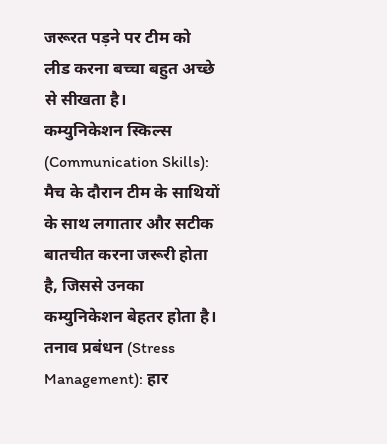जरूरत पड़ने पर टीम को लीड करना बच्चा बहुत अच्छे से सीखता है।
कम्युनिकेशन स्किल्स (Communication Skills): मैच के दौरान टीम के साथियों के साथ लगातार और सटीक बातचीत करना जरूरी होता है, जिससे उनका कम्युनिकेशन बेहतर होता है।
तनाव प्रबंधन (Stress Management): हार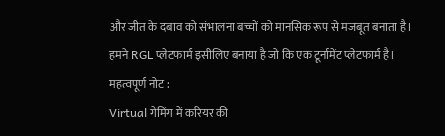और जीत के दबाव को संभालना बच्चों को मानसिक रूप से मजबूत बनाता है।
हमने RGL प्लेटफार्म इसीलिए बनाया है जो कि एक टूर्नामेंट प्लेटफार्म है।
महत्वपूर्ण नोट :
Virtual गेमिंग में करियर की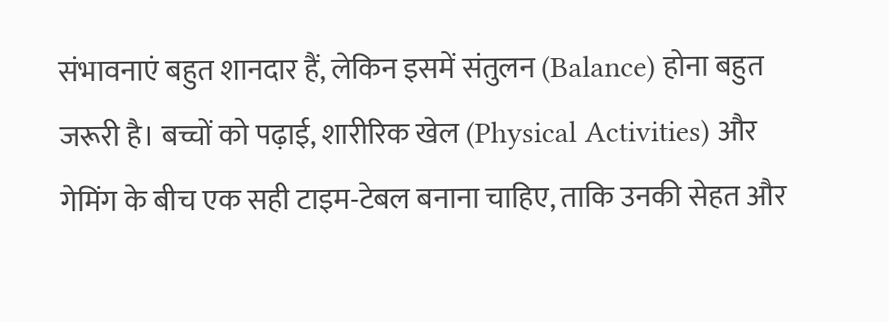संभावनाएं बहुत शानदार हैं, लेकिन इसमें संतुलन (Balance) होना बहुत जरूरी है। बच्चों को पढ़ाई, शारीरिक खेल (Physical Activities) और गेमिंग के बीच एक सही टाइम-टेबल बनाना चाहिए, ताकि उनकी सेहत और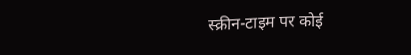स्क्रीन-टाइम पर कोई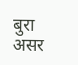बुरा असर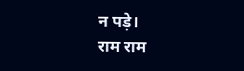न पड़े।
राम राम